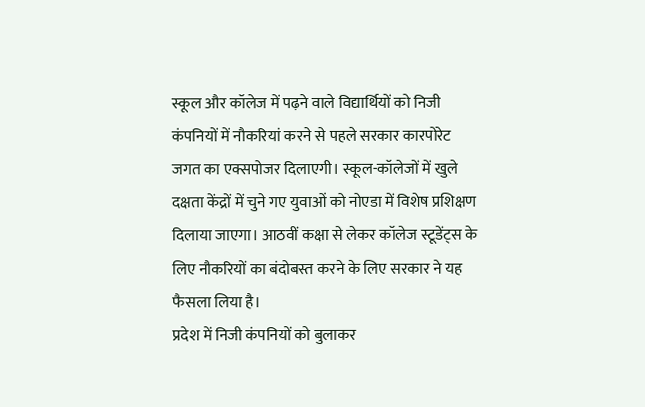स्कूल और कॉलेज में पढ़ने वाले विद्यार्थियों को निजी कंपनियों में नौकरियां करने से पहले सरकार कारपोरेट जगत का एक्सपोजर दिलाएगी। स्कूल-कॉलेजों में खुले दक्षता केंद्रों में चुने गए युवाओं को नोएडा में विशेष प्रशिक्षण दिलाया जाएगा। आठवीं कक्षा से लेकर कॉलेज स्टूडेंट्स के लिए नौकरियों का बंदोबस्त करने के लिए सरकार ने यह फैसला लिया है।
प्रदेश में निजी कंपनियों को बुलाकर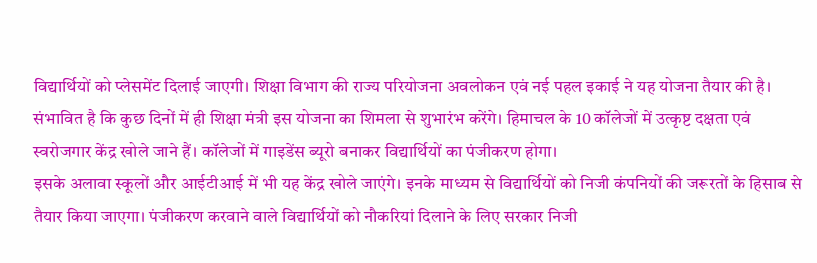विद्यार्थियों को प्लेसमेंट दिलाई जाएगी। शिक्षा विभाग की राज्य परियोजना अवलोकन एवं नई पहल इकाई ने यह योजना तैयार की है। संभावित है कि कुछ दिनों में ही शिक्षा मंत्री इस योजना का शिमला से शुभारंभ करेंगे। हिमाचल के 10 कॉलेजों में उत्कृष्ट दक्षता एवं स्वरोजगार केंद्र खोले जाने हैं। कॉलेजों में गाइडेंस ब्यूरो बनाकर विद्यार्थियों का पंजीकरण होगा।
इसके अलावा स्कूलों और आईटीआई में भी यह केंद्र खोले जाएंगे। इनके माध्यम से विद्यार्थियों को निजी कंपनियों की जरूरतों के हिसाब से तैयार किया जाएगा। पंजीकरण करवाने वाले विद्यार्थियों को नौकरियां दिलाने के लिए सरकार निजी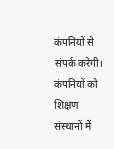कंपनियों से संपर्क करेगी। कंपनियों को शिक्षण संस्थानों में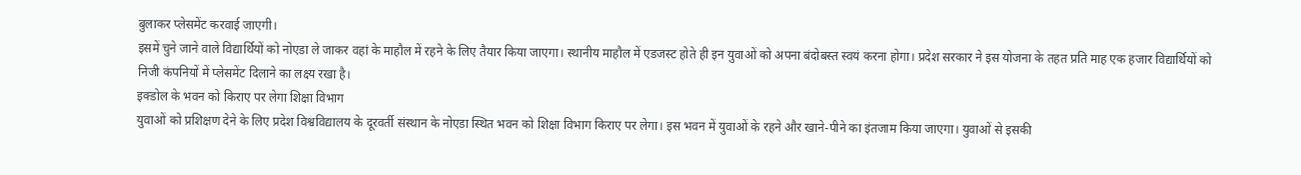बुलाकर प्लेसमेंट करवाई जाएगी।
इसमें चुने जाने वाले विद्यार्थियों को नोएडा ले जाकर वहां के माहौल में रहने के लिए तैयार किया जाएगा। स्थानीय माहौल में एडजस्ट होते ही इन युवाओं को अपना बंदोबस्त स्वयं करना होगा। प्रदेश सरकार ने इस योजना के तहत प्रति माह एक हजार विद्यार्थियों को निजी कंपनियों में प्लेसमेंट दिलाने का लक्ष्य रखा है।
इक्डोल के भवन को किराए पर लेगा शिक्षा विभाग
युवाओं को प्रशिक्षण देने के लिए प्रदेश विश्वविद्यालय के दूरवर्ती संस्थान के नोएडा स्थित भवन को शिक्षा विभाग किराए पर लेगा। इस भवन में युवाओं के रहने और खाने-पीने का इंतजाम किया जाएगा। युवाओं से इसकी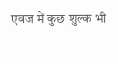एवज में कुछ शुल्क भी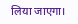लिया जाएगा।